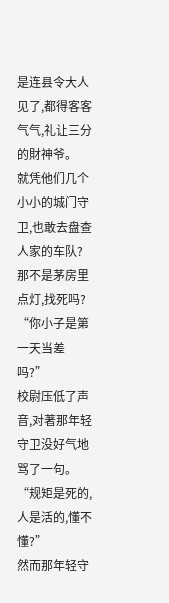是连县令大人见了,都得客客气气,礼让三分的財神爷。
就凭他们几个小小的城门守卫,也敢去盘查人家的车队?
那不是茅房里点灯,找死吗?
“你小子是第一天当差吗?”
校尉压低了声音,对著那年轻守卫没好气地骂了一句。
“规矩是死的,人是活的,懂不懂?”
然而那年轻守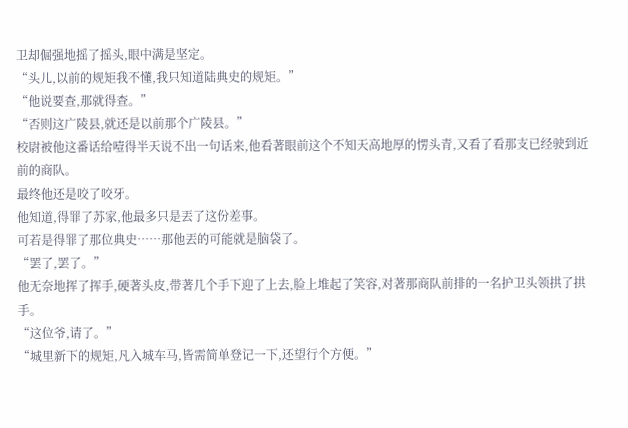卫却倔强地摇了摇头,眼中满是坚定。
“头儿,以前的规矩我不懂,我只知道陆典史的规矩。”
“他说要查,那就得查。”
“否则这广陵县,就还是以前那个广陵县。”
校尉被他这番话给噎得半天说不出一句话来,他看著眼前这个不知天高地厚的愣头青,又看了看那支已经驶到近前的商队。
最终他还是咬了咬牙。
他知道,得罪了苏家,他最多只是丟了这份差事。
可若是得罪了那位典史……那他丟的可能就是脑袋了。
“罢了,罢了。”
他无奈地挥了挥手,硬著头皮,带著几个手下迎了上去,脸上堆起了笑容,对著那商队前排的一名护卫头领拱了拱手。
“这位爷,请了。”
“城里新下的规矩,凡入城车马,皆需简单登记一下,还望行个方便。”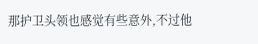那护卫头领也感觉有些意外,不过他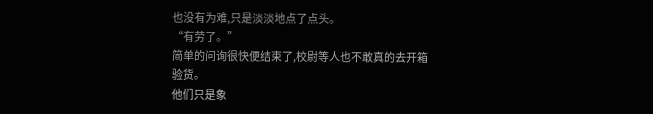也没有为难,只是淡淡地点了点头。
“有劳了。”
简单的问询很快便结束了,校尉等人也不敢真的去开箱验货。
他们只是象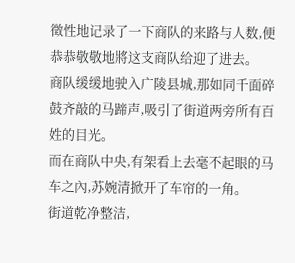徵性地记录了一下商队的来路与人数,便恭恭敬敬地將这支商队给迎了进去。
商队缓缓地驶入广陵县城,那如同千面碎鼓齐敲的马蹄声,吸引了街道两旁所有百姓的目光。
而在商队中央,有架看上去毫不起眼的马车之內,苏婉清掀开了车帘的一角。
街道乾净整洁,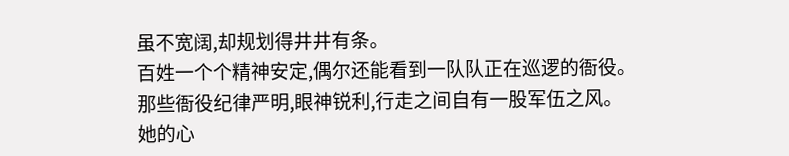虽不宽阔,却规划得井井有条。
百姓一个个精神安定,偶尔还能看到一队队正在巡逻的衙役。
那些衙役纪律严明,眼神锐利,行走之间自有一股军伍之风。
她的心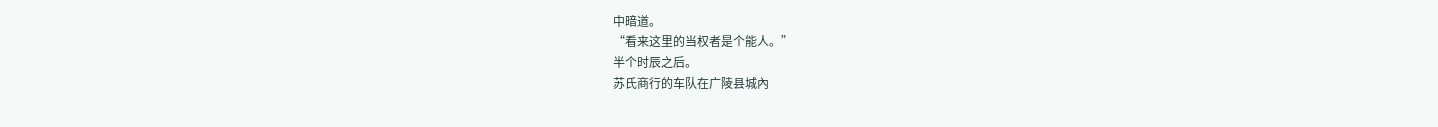中暗道。
“看来这里的当权者是个能人。”
半个时辰之后。
苏氏商行的车队在广陵县城內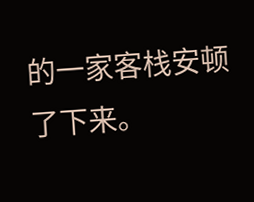的一家客栈安顿了下来。